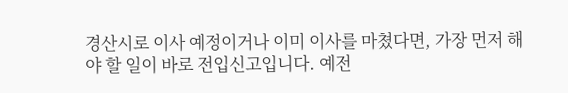경산시로 이사 예정이거나 이미 이사를 마쳤다면, 가장 먼저 해야 할 일이 바로 전입신고입니다. 예전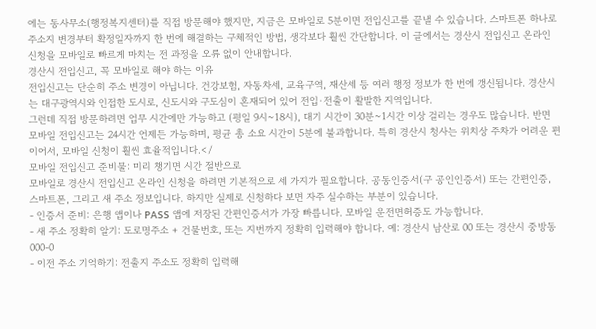에는 동사무소(행정복지센터)를 직접 방문해야 했지만, 지금은 모바일로 5분이면 전입신고를 끝낼 수 있습니다. 스마트폰 하나로 주소지 변경부터 확정일자까지 한 번에 해결하는 구체적인 방법, 생각보다 훨씬 간단합니다. 이 글에서는 경산시 전입신고 온라인 신청을 모바일로 빠르게 마치는 전 과정을 오류 없이 안내합니다.
경산시 전입신고, 꼭 모바일로 해야 하는 이유
전입신고는 단순히 주소 변경이 아닙니다. 건강보험, 자동차세, 교육구역, 재산세 등 여러 행정 정보가 한 번에 갱신됩니다. 경산시는 대구광역시와 인접한 도시로, 신도시와 구도심이 혼재되어 있어 전입·전출이 활발한 지역입니다.
그런데 직접 방문하려면 업무 시간에만 가능하고 (평일 9시~18시), 대기 시간이 30분~1시간 이상 걸리는 경우도 많습니다. 반면 모바일 전입신고는 24시간 언제든 가능하며, 평균 총 소요 시간이 5분에 불과합니다. 특히 경산시 청사는 위치상 주차가 어려운 편이어서, 모바일 신청이 훨씬 효율적입니다.</
모바일 전입신고 준비물: 미리 챙기면 시간 절반으로
모바일로 경산시 전입신고 온라인 신청을 하려면 기본적으로 세 가지가 필요합니다. 공동인증서(구 공인인증서) 또는 간편인증, 스마트폰, 그리고 새 주소 정보입니다. 하지만 실제로 신청하다 보면 자주 실수하는 부분이 있습니다.
- 인증서 준비: 은행 앱이나 PASS 앱에 저장된 간편인증서가 가장 빠릅니다. 모바일 운전면허증도 가능합니다.
- 새 주소 정확히 알기: 도로명주소 + 건물번호, 또는 지번까지 정확히 입력해야 합니다. 예: 경산시 남산로 00 또는 경산시 중방동 000-0
- 이전 주소 기억하기: 전출지 주소도 정확히 입력해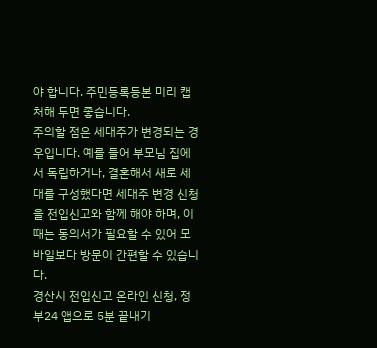야 합니다. 주민등록등본 미리 캡처해 두면 좋습니다.
주의할 점은 세대주가 변경되는 경우입니다. 예를 들어 부모님 집에서 독립하거나, 결혼해서 새로 세대를 구성했다면 세대주 변경 신청을 전입신고와 함께 해야 하며, 이때는 동의서가 필요할 수 있어 모바일보다 방문이 간편할 수 있습니다.
경산시 전입신고 온라인 신청, 정부24 앱으로 5분 끝내기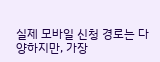실제 모바일 신청 경로는 다양하지만, 가장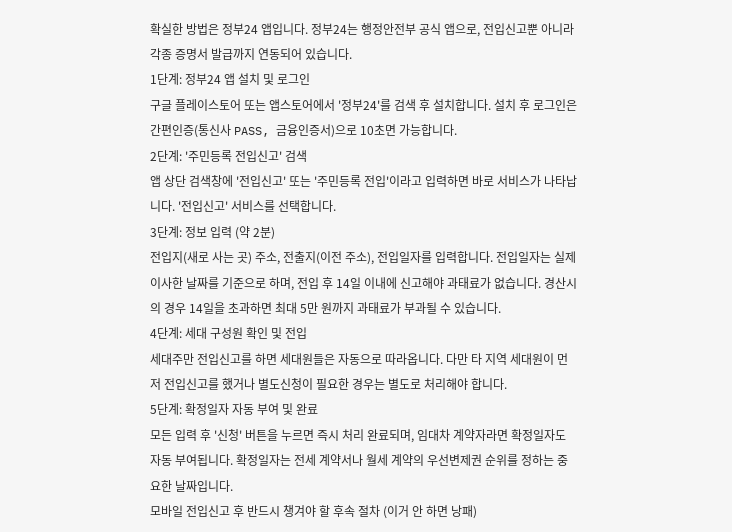확실한 방법은 정부24 앱입니다. 정부24는 행정안전부 공식 앱으로, 전입신고뿐 아니라 각종 증명서 발급까지 연동되어 있습니다.
1단계: 정부24 앱 설치 및 로그인
구글 플레이스토어 또는 앱스토어에서 '정부24'를 검색 후 설치합니다. 설치 후 로그인은 간편인증(통신사 PASS, 금융인증서)으로 10초면 가능합니다.
2단계: '주민등록 전입신고' 검색
앱 상단 검색창에 '전입신고' 또는 '주민등록 전입'이라고 입력하면 바로 서비스가 나타납니다. '전입신고' 서비스를 선택합니다.
3단계: 정보 입력 (약 2분)
전입지(새로 사는 곳) 주소, 전출지(이전 주소), 전입일자를 입력합니다. 전입일자는 실제 이사한 날짜를 기준으로 하며, 전입 후 14일 이내에 신고해야 과태료가 없습니다. 경산시의 경우 14일을 초과하면 최대 5만 원까지 과태료가 부과될 수 있습니다.
4단계: 세대 구성원 확인 및 전입
세대주만 전입신고를 하면 세대원들은 자동으로 따라옵니다. 다만 타 지역 세대원이 먼저 전입신고를 했거나 별도신청이 필요한 경우는 별도로 처리해야 합니다.
5단계: 확정일자 자동 부여 및 완료
모든 입력 후 '신청' 버튼을 누르면 즉시 처리 완료되며, 임대차 계약자라면 확정일자도 자동 부여됩니다. 확정일자는 전세 계약서나 월세 계약의 우선변제권 순위를 정하는 중요한 날짜입니다.
모바일 전입신고 후 반드시 챙겨야 할 후속 절차 (이거 안 하면 낭패)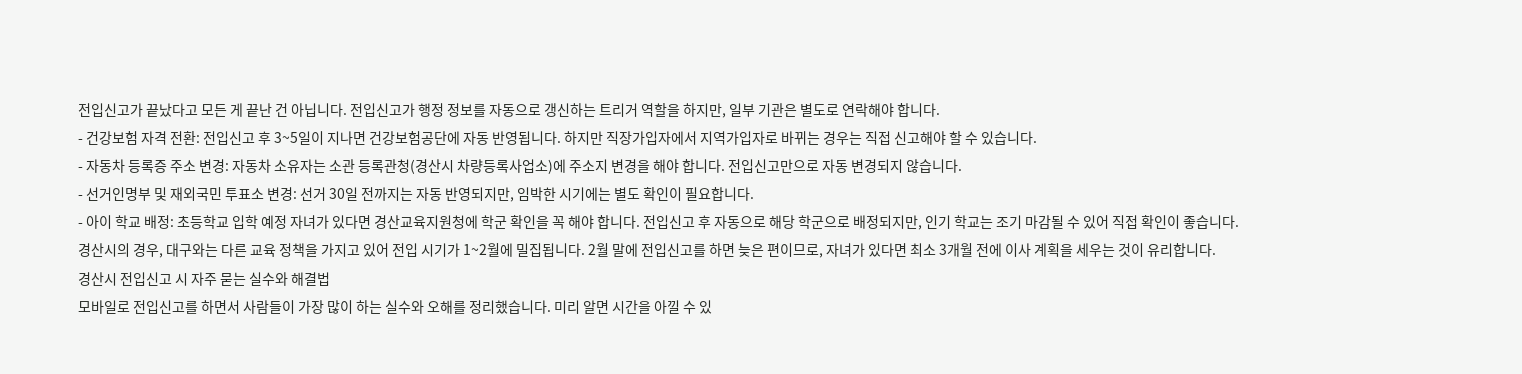전입신고가 끝났다고 모든 게 끝난 건 아닙니다. 전입신고가 행정 정보를 자동으로 갱신하는 트리거 역할을 하지만, 일부 기관은 별도로 연락해야 합니다.
- 건강보험 자격 전환: 전입신고 후 3~5일이 지나면 건강보험공단에 자동 반영됩니다. 하지만 직장가입자에서 지역가입자로 바뀌는 경우는 직접 신고해야 할 수 있습니다.
- 자동차 등록증 주소 변경: 자동차 소유자는 소관 등록관청(경산시 차량등록사업소)에 주소지 변경을 해야 합니다. 전입신고만으로 자동 변경되지 않습니다.
- 선거인명부 및 재외국민 투표소 변경: 선거 30일 전까지는 자동 반영되지만, 임박한 시기에는 별도 확인이 필요합니다.
- 아이 학교 배정: 초등학교 입학 예정 자녀가 있다면 경산교육지원청에 학군 확인을 꼭 해야 합니다. 전입신고 후 자동으로 해당 학군으로 배정되지만, 인기 학교는 조기 마감될 수 있어 직접 확인이 좋습니다.
경산시의 경우, 대구와는 다른 교육 정책을 가지고 있어 전입 시기가 1~2월에 밀집됩니다. 2월 말에 전입신고를 하면 늦은 편이므로, 자녀가 있다면 최소 3개월 전에 이사 계획을 세우는 것이 유리합니다.
경산시 전입신고 시 자주 묻는 실수와 해결법
모바일로 전입신고를 하면서 사람들이 가장 많이 하는 실수와 오해를 정리했습니다. 미리 알면 시간을 아낄 수 있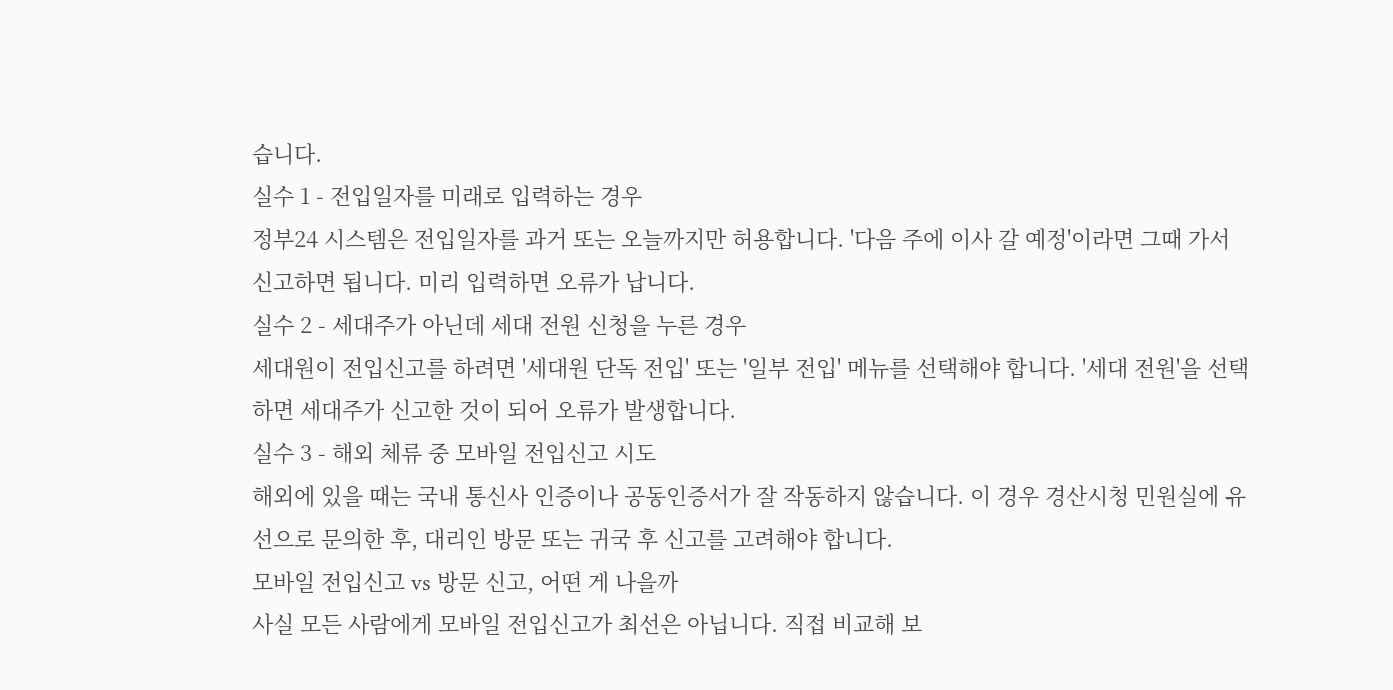습니다.
실수 1 - 전입일자를 미래로 입력하는 경우
정부24 시스템은 전입일자를 과거 또는 오늘까지만 허용합니다. '다음 주에 이사 갈 예정'이라면 그때 가서 신고하면 됩니다. 미리 입력하면 오류가 납니다.
실수 2 - 세대주가 아닌데 세대 전원 신청을 누른 경우
세대원이 전입신고를 하려면 '세대원 단독 전입' 또는 '일부 전입' 메뉴를 선택해야 합니다. '세대 전원'을 선택하면 세대주가 신고한 것이 되어 오류가 발생합니다.
실수 3 - 해외 체류 중 모바일 전입신고 시도
해외에 있을 때는 국내 통신사 인증이나 공동인증서가 잘 작동하지 않습니다. 이 경우 경산시청 민원실에 유선으로 문의한 후, 대리인 방문 또는 귀국 후 신고를 고려해야 합니다.
모바일 전입신고 vs 방문 신고, 어떤 게 나을까
사실 모든 사람에게 모바일 전입신고가 최선은 아닙니다. 직접 비교해 보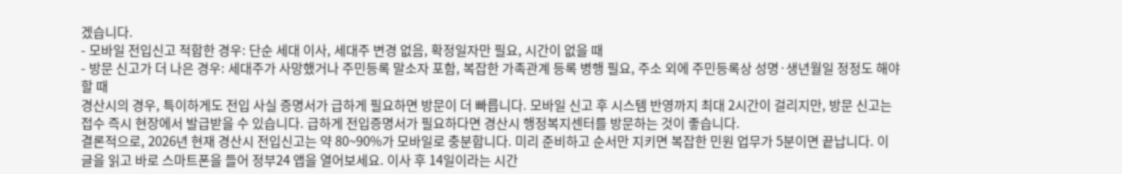겠습니다.
- 모바일 전입신고 적합한 경우: 단순 세대 이사, 세대주 변경 없음, 확정일자만 필요, 시간이 없을 때
- 방문 신고가 더 나은 경우: 세대주가 사망했거나 주민등록 말소자 포함, 복잡한 가족관계 등록 병행 필요, 주소 외에 주민등록상 성명·생년월일 정정도 해야 할 때
경산시의 경우, 특이하게도 전입 사실 증명서가 급하게 필요하면 방문이 더 빠릅니다. 모바일 신고 후 시스템 반영까지 최대 2시간이 걸리지만, 방문 신고는 접수 즉시 현장에서 발급받을 수 있습니다. 급하게 전입증명서가 필요하다면 경산시 행정복지센터를 방문하는 것이 좋습니다.
결론적으로, 2026년 현재 경산시 전입신고는 약 80~90%가 모바일로 충분합니다. 미리 준비하고 순서만 지키면 복잡한 민원 업무가 5분이면 끝납니다. 이 글을 읽고 바로 스마트폰을 들어 정부24 앱을 열어보세요. 이사 후 14일이라는 시간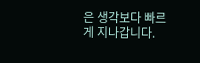은 생각보다 빠르게 지나갑니다.